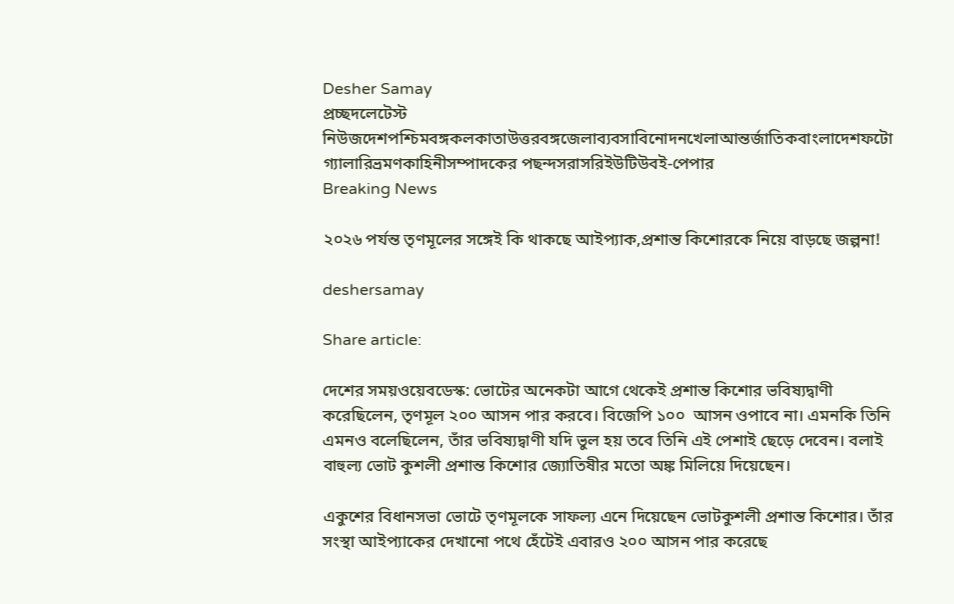Desher Samay
প্রচ্ছদলেটেস্ট নিউজদেশপশ্চিমবঙ্গকলকাতাউত্তরবঙ্গজেলাব্যবসাবিনোদনখেলাআন্তর্জাতিকবাংলাদেশফটো গ্যালারিভ্রমণকাহিনীসম্পাদকের পছন্দসরাসরিইউটিউবই-পেপার
Breaking News

২০২৬ পর্যন্ত তৃণমূলের সঙ্গেই কি থাকছে আইপ্যাক,প্রশান্ত কিশোরকে নিয়ে বাড়ছে জল্পনা!

deshersamay

Share article:

দেশের সময়ওয়েবডেস্ক: ভোটের অনেকটা আগে থেকেই প্রশান্ত কিশোর ভবিষ্যদ্বাণী করেছিলেন, তৃণমূল ২০০ আসন পার করবে। বিজেপি ১০০  আসন ওপাবে না। এমনকি তিনি এমনও বলেছিলেন, তাঁর ভবিষ্যদ্বাণী যদি ভুল হয় তবে তিনি এই পেশাই ছেড়ে দেবেন। বলাই বাহুল্য ভোট কুশলী প্রশান্ত কিশোর জ্যোতিষীর মতো অঙ্ক মিলিয়ে দিয়েছেন।

একুশের বিধানসভা ভোটে তৃণমূলকে সাফল্য এনে দিয়েছেন ভোটকুশলী প্রশান্ত কিশোর। তাঁর সংস্থা আইপ্যাকের দেখানো পথে হেঁটেই এবারও ২০০ আসন পার করেছে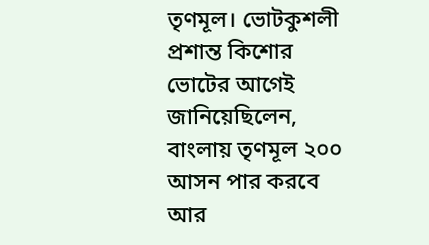তৃণমূল। ভোটকুশলী প্রশান্ত কিশোর ভোটের আগেই জানিয়েছিলেন, বাংলায় তৃণমূল ২০০ আসন পার করবে আর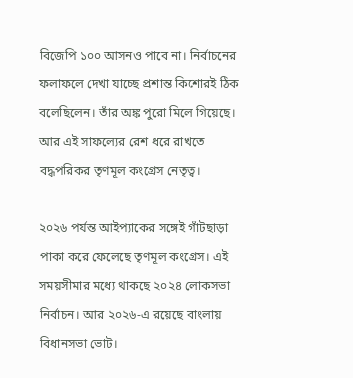বিজেপি ১০০ আসনও পাবে না। নির্বাচনের ফলাফলে দেখা যাচ্ছে প্রশান্ত কিশোরই ঠিক বলেছিলেন। তাঁর অঙ্ক পুরো মিলে গিয়েছে। আর এই সাফল্যের রেশ ধরে রাখতে বদ্ধপরিকর তৃণমূল কংগ্রেস নেতৃত্ব।

২০২৬ পর্যন্ত আইপ্যাকের সঙ্গেই গাঁটছাড়া পাকা করে ফেলেছে তৃণমূল কংগ্রেস। এই সময়সীমার মধ্যে থাকছে ২০২৪ লোকসভা নির্বাচন। আর ২০২৬-এ রয়েছে বাংলায় বিধানসভা ভোট।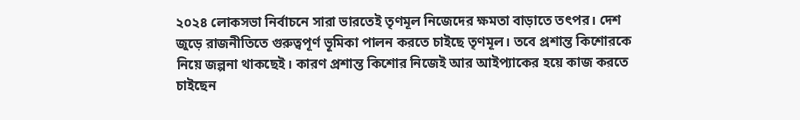২০২৪ লোকসভা নির্বাচনে সারা ভারতেই তৃণমূল নিজেদের ক্ষমতা বাড়াতে তৎপর। দেশ জুড়ে রাজনীতিতে গুরুত্বপূর্ণ ভূমিকা পালন করতে চাইছে তৃণমূল। তবে প্রশান্ত কিশোরকে নিয়ে জল্পনা থাকছেই। কারণ প্রশান্ত কিশোর নিজেই আর আইপ্যাকের হয়ে কাজ করতে চাইছেন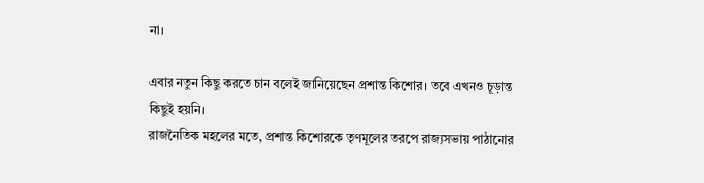না।

এবার নতুন কিছু করতে চান বলেই জানিয়েছেন প্রশান্ত কিশোর। তবে এখনও চূড়ান্ত কিছুই হয়নি।
রাজনৈতিক মহলের মতে, প্রশান্ত কিশোরকে তৃণমূলের তরপে রাজ্যসভায় পাঠানোর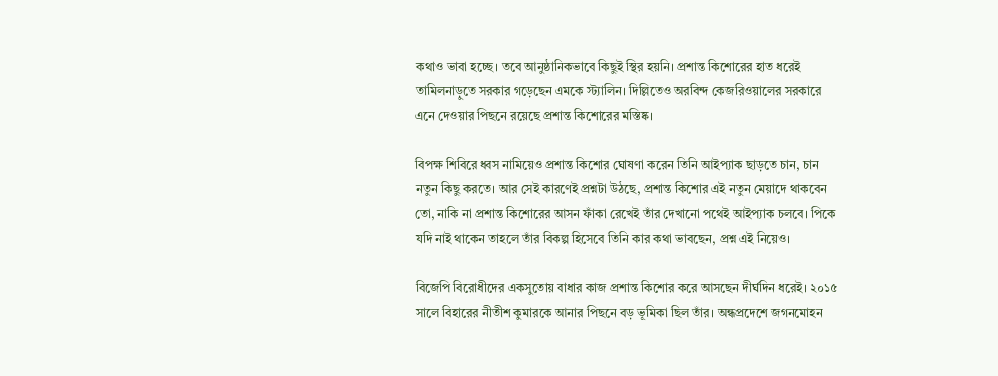কথাও ভাবা হচ্ছে। তবে আনুষ্ঠানিকভাবে কিছুই স্থির হয়নি। প্রশান্ত কিশোরের হাত ধরেই তামিলনাড়ুতে সরকার গড়েছেন এমকে স্ট্যালিন। দিল্লিতেও অরবিন্দ কেজরিওয়ালের সরকারে এনে দেওয়ার পিছনে রয়েছে প্রশান্ত কিশোরের মস্তিষ্ক।

বিপক্ষ শিবিরে ধ্বস নামিয়েও প্রশান্ত কিশোর ঘোষণা করেন তিনি আইপ্যাক ছাড়তে চান, চান নতুন কিছু করতে। আর সেই কারণেই প্রশ্নটা উঠছে, প্রশান্ত কিশোর এই নতুন মেয়াদে থাকবেন তো, নাকি না প্রশান্ত কিশোরের আসন ফাঁকা রেখেই তাঁর দেখানো পথেই আইপ্যাক চলবে। পিকে যদি নাই থাকেন তাহলে তাঁর বিকল্প হিসেবে তিনি কার কথা ভাবছেন, প্রশ্ন এই নিয়েও।

বিজেপি বিরোধীদের একসুতোয় বাধার কাজ প্রশান্ত কিশোর করে আসছেন দীর্ঘদিন ধরেই। ২০১৫ সালে বিহারের নীতীশ কুমারকে আনার পিছনে বড় ভূমিকা ছিল তাঁর। অন্ধপ্রদেশে জগনমোহন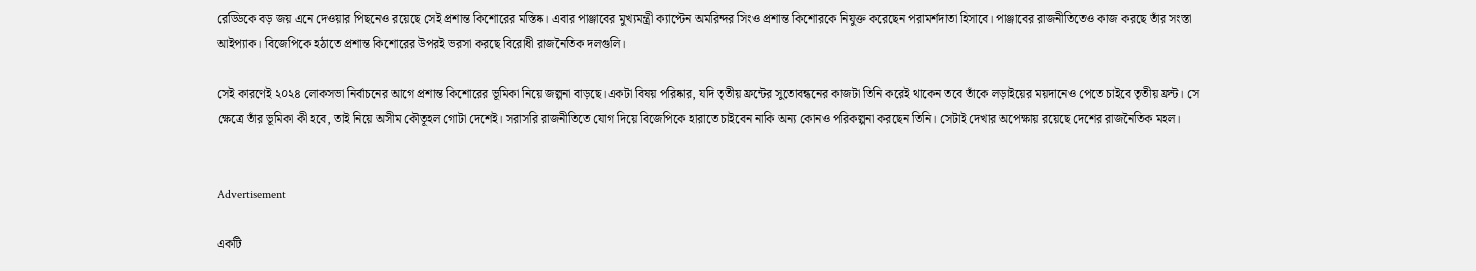রেড্ডিকে বড় জয় এনে দেওয়ার পিছনেও রয়েছে সেই প্রশান্ত কিশোরের মস্তিষ্ক। এবার পাঞ্জাবের মুখ্যমন্ত্রী ক্যাপ্টেন অমরিন্দর সিংও প্রশান্ত কিশোরকে নিযুক্ত করেছেন পরামর্শদাতা হিসাবে। পাঞ্জাবের রাজনীতিতেও কাজ করছে তাঁর সংস্তা আইপ্যাক। বিজেপিকে হঠাতে প্রশান্ত কিশোরের উপরই ভরসা করছে বিরোধী রাজনৈতিক দলগুলি।

সেই কারণেই ২০২৪ লোকসভা নির্বাচনের আগে প্রশান্ত কিশোরের ভূমিকা নিয়ে জল্পনা বাড়ছে।একটা বিষয় পরিষ্কার, যদি তৃতীয় ফ্রন্টের সুতোবন্ধনের কাজটা তিনি করেই থাকেন তবে তাঁকে লড়াইয়ের ময়দানেও পেতে চাইবে তৃতীয় ফ্রন্ট। সে ক্ষেত্রে তাঁর ভূমিকা কী হবে, তাই নিয়ে অসীম কৌতূহল গোটা দেশেই। সরাসরি রাজনীতিতে যোগ দিয়ে বিজেপিকে হারাতে চাইবেন নাকি অন্য কোনও পরিকল্পনা করছেন তিনি। সেটাই দেখার অপেক্ষায় রয়েছে দেশের রাজনৈতিক মহল।


Advertisement

একটি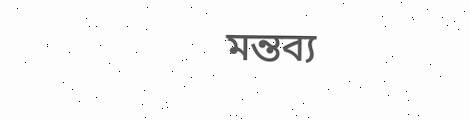মন্তব্য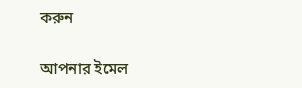করুন

আপনার ইমেল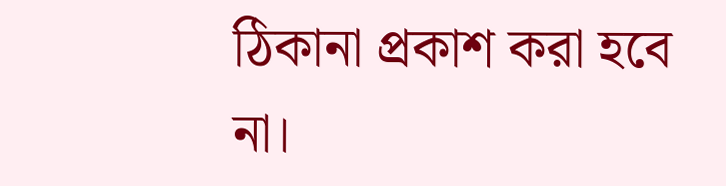ঠিকানা প্রকাশ করা হবে না।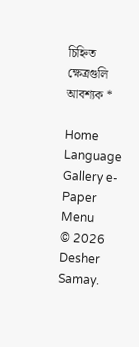চিহ্নিত ক্ষেত্রগুলি আবশ্যক *

Home Language Gallery e-Paper
Menu
© 2026 Desher Samay.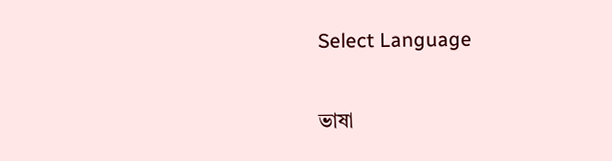Select Language

ভাষা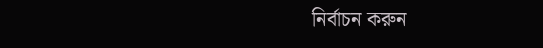নির্বাচন করুন